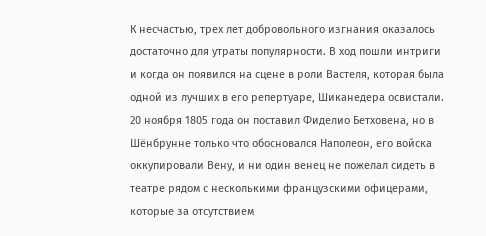К несчастью, трех лет добровольного изгнания оказалось достаточно для утраты популярности. В ход пошли интриги и когда он появился на сцене в роли Вастеля, которая была одной из лучших в его репертуаре, Шиканедера освистали. 20 ноября 1805 года он поставил Фиделио Бетховена, но в Шёнбрунне только что обосновался Наполеон, его войска оккупировали Вену, и ни один венец не пожелал сидеть в театре рядом с несколькими французскими офицерами, которые за отсутствием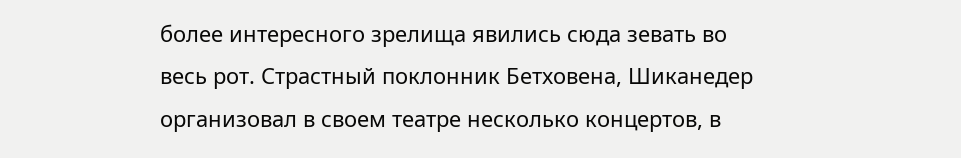более интересного зрелища явились сюда зевать во весь рот. Страстный поклонник Бетховена, Шиканедер организовал в своем театре несколько концертов, в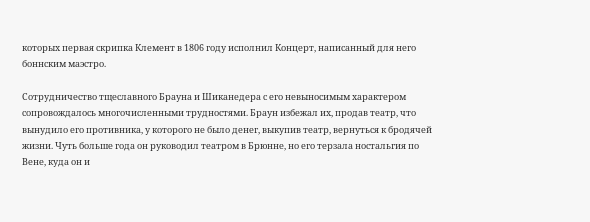которых первая скрипка Клемент в 1806 году исполнил Концерт, написанный для него боннским маэстро.

Сотрудничество тщеславного Брауна и Шиканедера с его невыносимым характером сопровождалось многочисленными трудностями. Браун избежал их, продав театр, что вынудило его противника, у которого не было денег, выкупив театр, вернуться к бродячей жизни. Чуть больше года он руководил театром в Брюнне, но его терзала ностальгия по Вене, куда он и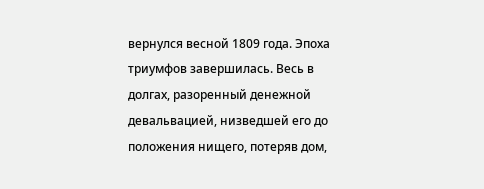вернулся весной 1809 года. Эпоха триумфов завершилась. Весь в долгах, разоренный денежной девальвацией, низведшей его до положения нищего, потеряв дом,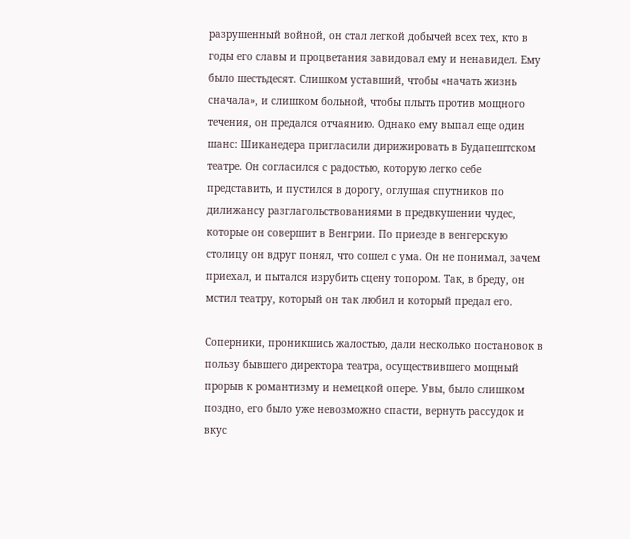разрушенный войной, он стал легкой добычей всех тех, кто в годы его славы и процветания завидовал ему и ненавидел. Ему было шестьдесят. Слишком уставший, чтобы «начать жизнь сначала», и слишком больной, чтобы плыть против мощного течения, он предался отчаянию. Однако ему выпал еще один шанс: Шиканедера пригласили дирижировать в Будапештском театре. Он согласился с радостью, которую легко себе представить, и пустился в дорогу, оглушая спутников по дилижансу разглагольствованиями в предвкушении чудес, которые он совершит в Венгрии. По приезде в венгерскую столицу он вдруг понял, что сошел с ума. Он не понимал, зачем приехал, и пытался изрубить сцену топором. Так, в бреду, он мстил театру, который он так любил и который предал его.

Соперники, проникшись жалостью, дали несколько постановок в пользу бывшего директора театра, осуществившего мощный прорыв к романтизму и немецкой опере. Увы, было слишком поздно, его было уже невозможно спасти, вернуть рассудок и вкус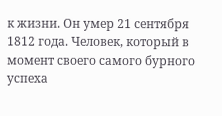к жизни. Он умер 21 сентября 1812 года. Человек, который в момент своего самого бурного успеха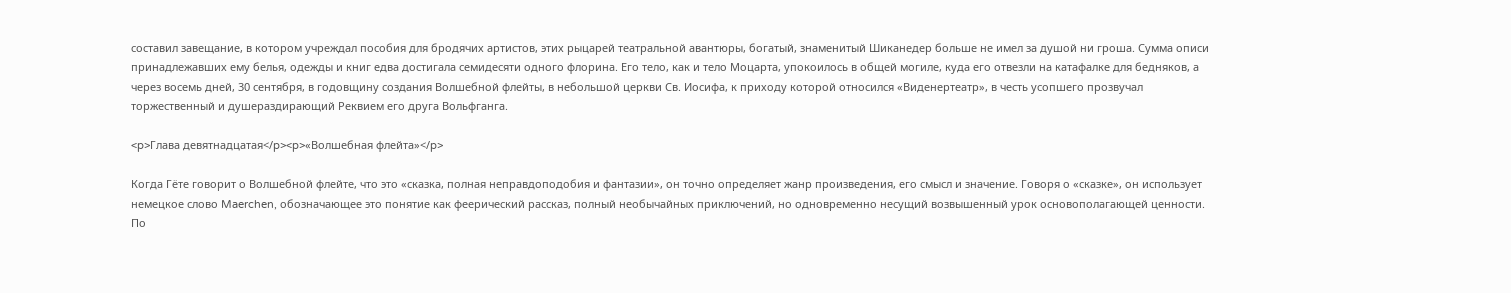составил завещание, в котором учреждал пособия для бродячих артистов, этих рыцарей театральной авантюры, богатый, знаменитый Шиканедер больше не имел за душой ни гроша. Сумма описи принадлежавших ему белья, одежды и книг едва достигала семидесяти одного флорина. Его тело, как и тело Моцарта, упокоилось в общей могиле, куда его отвезли на катафалке для бедняков, а через восемь дней, 30 сентября, в годовщину создания Волшебной флейты, в небольшой церкви Св. Иосифа, к приходу которой относился «Виденертеатр», в честь усопшего прозвучал торжественный и душераздирающий Реквием его друга Вольфганга.

<p>Глава девятнадцатая</p><p>«Волшебная флейта»</p>

Когда Гёте говорит о Волшебной флейте, что это «сказка, полная неправдоподобия и фантазии», он точно определяет жанр произведения, его смысл и значение. Говоря о «сказке», он использует немецкое слово Maerchen, обозначающее это понятие как феерический рассказ, полный необычайных приключений, но одновременно несущий возвышенный урок основополагающей ценности. По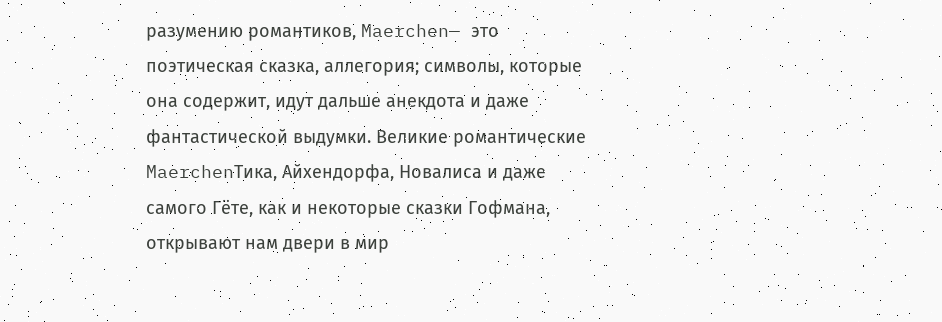разумению романтиков, Maerchen— это поэтическая сказка, аллегория; символы, которые она содержит, идут дальше анекдота и даже фантастической выдумки. Великие романтические MaerchenТика, Айхендорфа, Новалиса и даже самого Гёте, как и некоторые сказки Гофмана, открывают нам двери в мир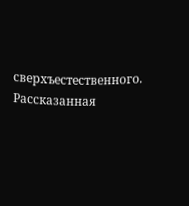сверхъестественного. Рассказанная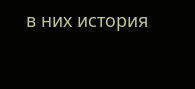в них история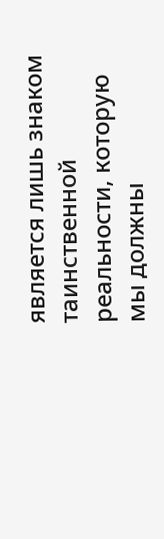является лишь знаком таинственной реальности, которую мы должны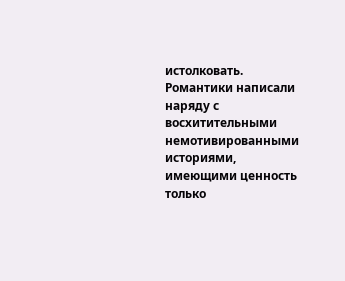истолковать. Романтики написали наряду с восхитительными немотивированными историями, имеющими ценность только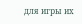для игры их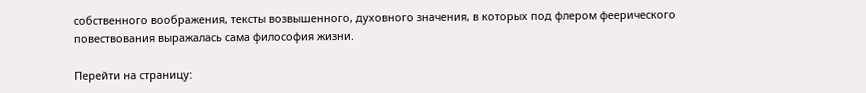собственного воображения, тексты возвышенного, духовного значения, в которых под флером феерического повествования выражалась сама философия жизни.

Перейти на страницу: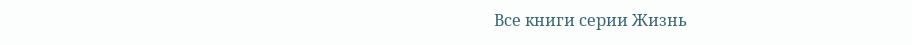Все книги серии Жизнь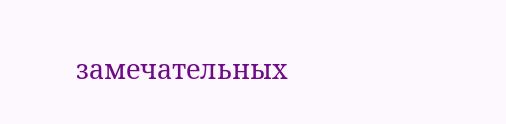замечательных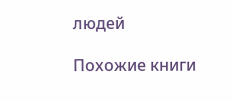людей

Похожие книги